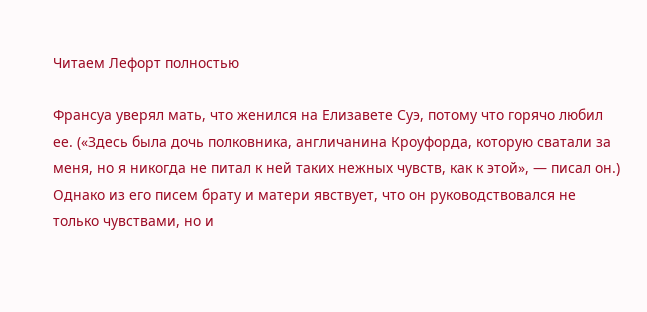Читаем Лефорт полностью

Франсуа уверял мать, что женился на Елизавете Суэ, потому что горячо любил ее. («Здесь была дочь полковника, англичанина Кроуфорда, которую сватали за меня, но я никогда не питал к ней таких нежных чувств, как к этой», — писал он.) Однако из его писем брату и матери явствует, что он руководствовался не только чувствами, но и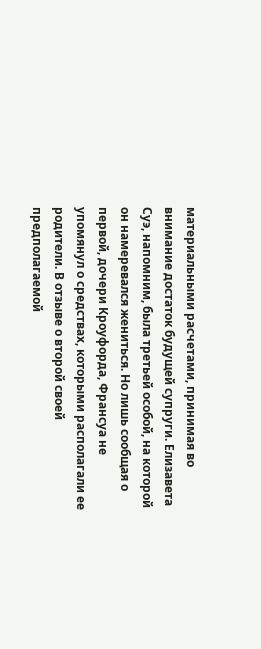материальными расчетами, принимая во внимание достаток будущей супруги. Елизавета Суэ, напомним, была третьей особой, на которой он намеревался жениться. Но лишь сообщая о первой, дочери Кроуфорда, Франсуа не упомянул о средствах, которыми располагали ее родители. В отзыве о второй своей предполагаемой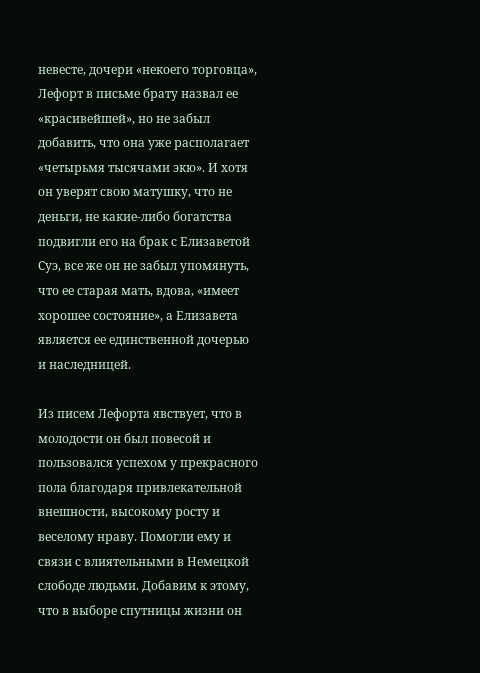невесте, дочери «некоего торговца», Лефорт в письме брату назвал ее «красивейшей», но не забыл добавить, что она уже располагает «четырьмя тысячами экю». И хотя он уверят свою матушку, что не деньги, не какие-либо богатства подвигли его на брак с Елизаветой Суэ, все же он не забыл упомянуть, что ее старая мать, вдова, «имеет хорошее состояние», а Елизавета является ее единственной дочерью и наследницей.

Из писем Лефорта явствует, что в молодости он был повесой и пользовался успехом у прекрасного пола благодаря привлекательной внешности, высокому росту и веселому нраву. Помогли ему и связи с влиятельными в Немецкой слободе людьми. Добавим к этому, что в выборе спутницы жизни он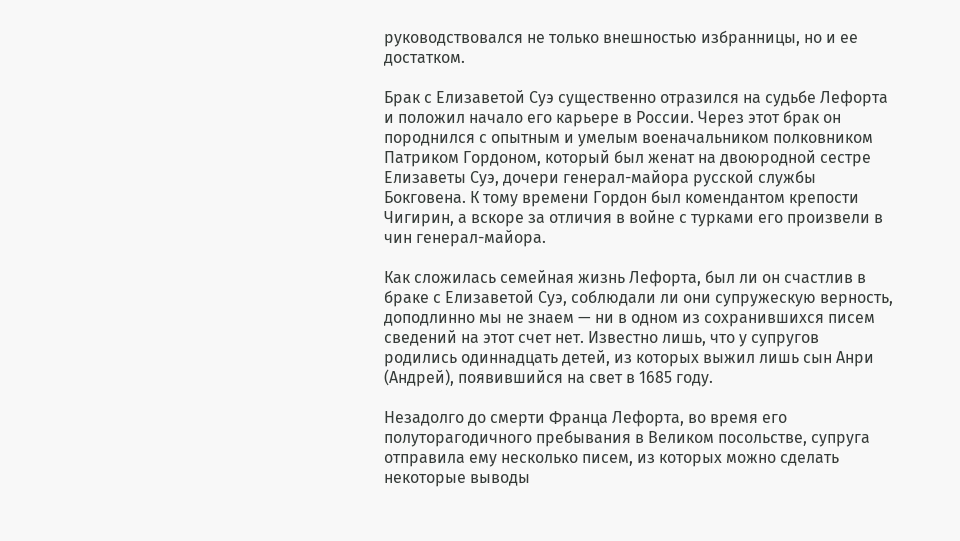руководствовался не только внешностью избранницы, но и ее достатком.

Брак с Елизаветой Суэ существенно отразился на судьбе Лефорта и положил начало его карьере в России. Через этот брак он породнился с опытным и умелым военачальником полковником Патриком Гордоном, который был женат на двоюродной сестре Елизаветы Суэ, дочери генерал-майора русской службы Бокговена. К тому времени Гордон был комендантом крепости Чигирин, а вскоре за отличия в войне с турками его произвели в чин генерал-майора.

Как сложилась семейная жизнь Лефорта, был ли он счастлив в браке с Елизаветой Суэ, соблюдали ли они супружескую верность, доподлинно мы не знаем — ни в одном из сохранившихся писем сведений на этот счет нет. Известно лишь, что у супругов родились одиннадцать детей, из которых выжил лишь сын Анри (Андрей), появившийся на свет в 1685 году.

Незадолго до смерти Франца Лефорта, во время его полуторагодичного пребывания в Великом посольстве, супруга отправила ему несколько писем, из которых можно сделать некоторые выводы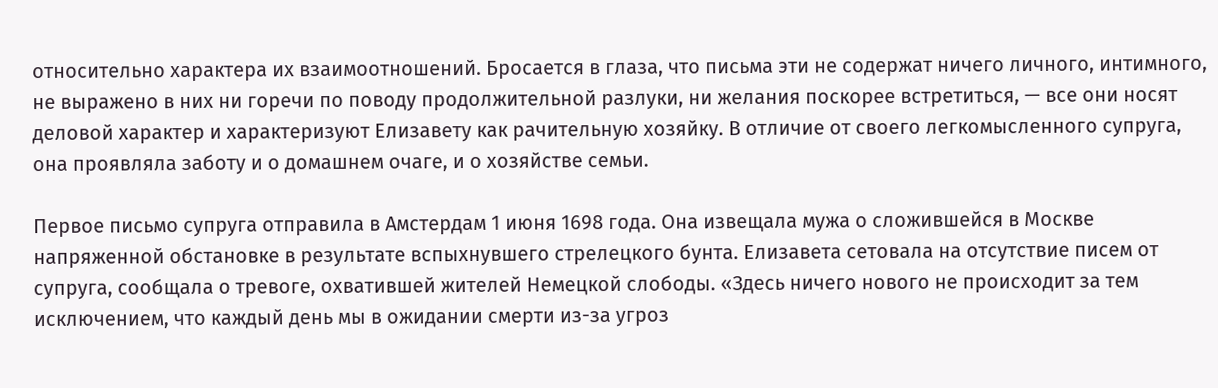относительно характера их взаимоотношений. Бросается в глаза, что письма эти не содержат ничего личного, интимного, не выражено в них ни горечи по поводу продолжительной разлуки, ни желания поскорее встретиться, — все они носят деловой характер и характеризуют Елизавету как рачительную хозяйку. В отличие от своего легкомысленного супруга, она проявляла заботу и о домашнем очаге, и о хозяйстве семьи.

Первое письмо супруга отправила в Амстердам 1 июня 1698 года. Она извещала мужа о сложившейся в Москве напряженной обстановке в результате вспыхнувшего стрелецкого бунта. Елизавета сетовала на отсутствие писем от супруга, сообщала о тревоге, охватившей жителей Немецкой слободы. «Здесь ничего нового не происходит за тем исключением, что каждый день мы в ожидании смерти из-за угроз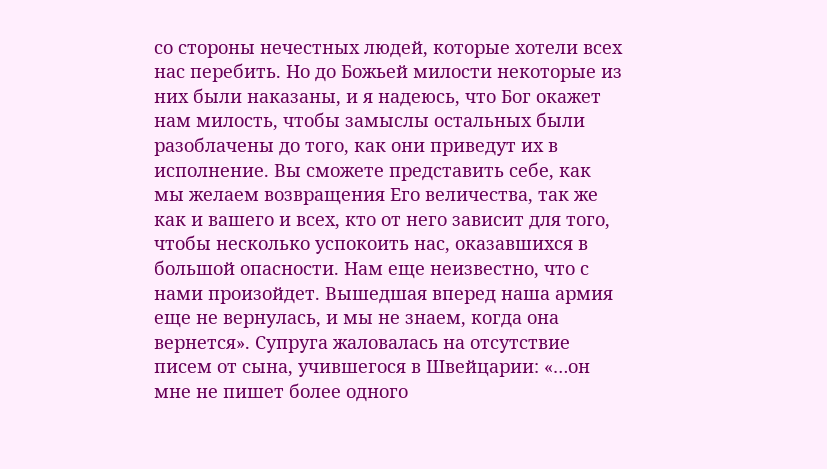со стороны нечестных людей, которые хотели всех нас перебить. Но до Божьей милости некоторые из них были наказаны, и я надеюсь, что Бог окажет нам милость, чтобы замыслы остальных были разоблачены до того, как они приведут их в исполнение. Вы сможете представить себе, как мы желаем возвращения Его величества, так же как и вашего и всех, кто от него зависит для того, чтобы несколько успокоить нас, оказавшихся в большой опасности. Нам еще неизвестно, что с нами произойдет. Вышедшая вперед наша армия еще не вернулась, и мы не знаем, когда она вернется». Супруга жаловалась на отсутствие писем от сына, учившегося в Швейцарии: «…он мне не пишет более одного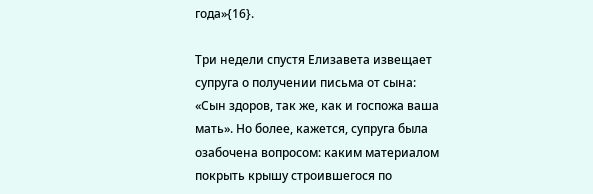года»{16}.

Три недели спустя Елизавета извещает супруга о получении письма от сына: «Сын здоров, так же, как и госпожа ваша мать». Но более, кажется, супруга была озабочена вопросом: каким материалом покрыть крышу строившегося по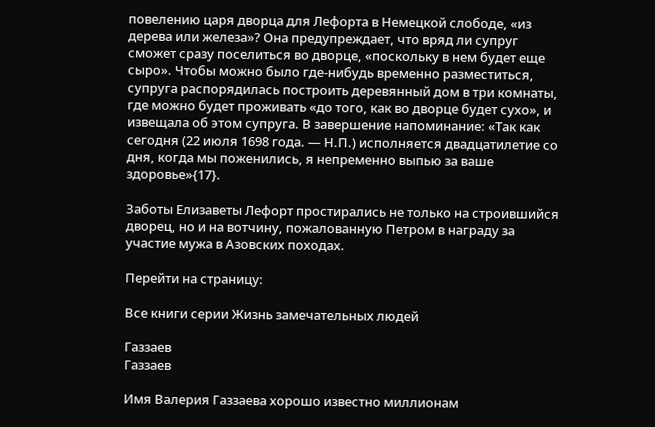повелению царя дворца для Лефорта в Немецкой слободе, «из дерева или железа»? Она предупреждает, что вряд ли супруг сможет сразу поселиться во дворце, «поскольку в нем будет еще сыро». Чтобы можно было где-нибудь временно разместиться, супруга распорядилась построить деревянный дом в три комнаты, где можно будет проживать «до того, как во дворце будет сухо», и извещала об этом супруга. В завершение напоминание: «Так как сегодня (22 июля 1698 года. — Н.П.) исполняется двадцатилетие со дня, когда мы поженились, я непременно выпью за ваше здоровье»{17}.

Заботы Елизаветы Лефорт простирались не только на строившийся дворец, но и на вотчину, пожалованную Петром в награду за участие мужа в Азовских походах.

Перейти на страницу:

Все книги серии Жизнь замечательных людей

Газзаев
Газзаев

Имя Валерия Газзаева хорошо известно миллионам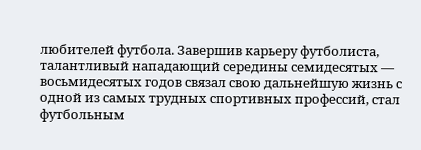любителей футбола. Завершив карьеру футболиста, талантливый нападающий середины семидесятых — восьмидесятых годов связал свою дальнейшую жизнь с одной из самых трудных спортивных профессий, стал футбольным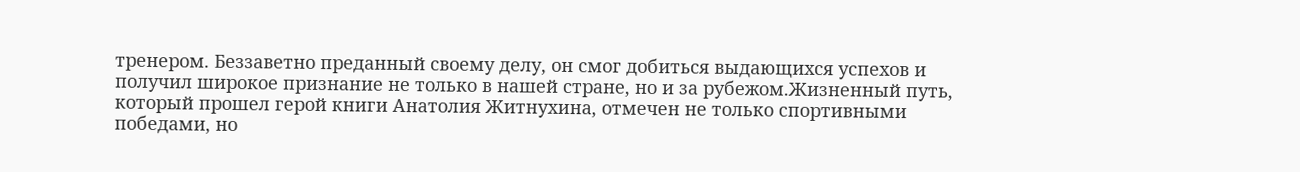тренером. Беззаветно преданный своему делу, он смог добиться выдающихся успехов и получил широкое признание не только в нашей стране, но и за рубежом.Жизненный путь, который прошел герой книги Анатолия Житнухина, отмечен не только спортивными победами, но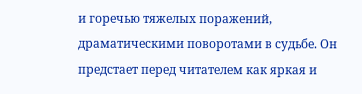и горечью тяжелых поражений, драматическими поворотами в судьбе. Он предстает перед читателем как яркая и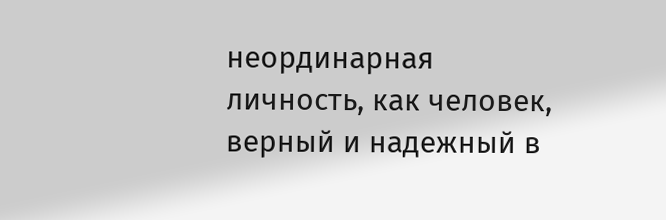неординарная личность, как человек, верный и надежный в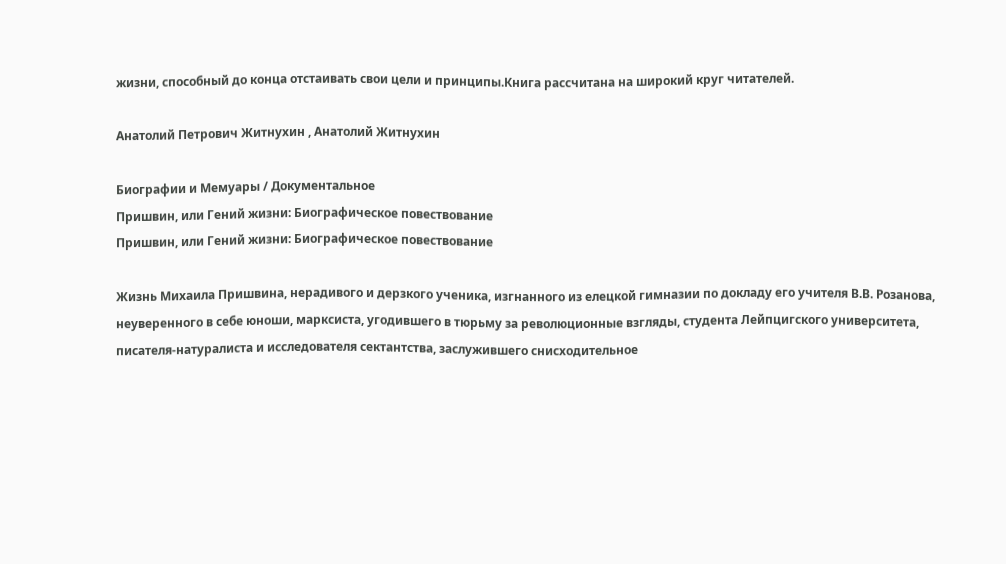жизни, способный до конца отстаивать свои цели и принципы.Книга рассчитана на широкий круг читателей.

Анатолий Петрович Житнухин , Анатолий Житнухин

Биографии и Мемуары / Документальное
Пришвин, или Гений жизни: Биографическое повествование
Пришвин, или Гений жизни: Биографическое повествование

Жизнь Михаила Пришвина, нерадивого и дерзкого ученика, изгнанного из елецкой гимназии по докладу его учителя В.В. Розанова, неуверенного в себе юноши, марксиста, угодившего в тюрьму за революционные взгляды, студента Лейпцигского университета, писателя-натуралиста и исследователя сектантства, заслужившего снисходительное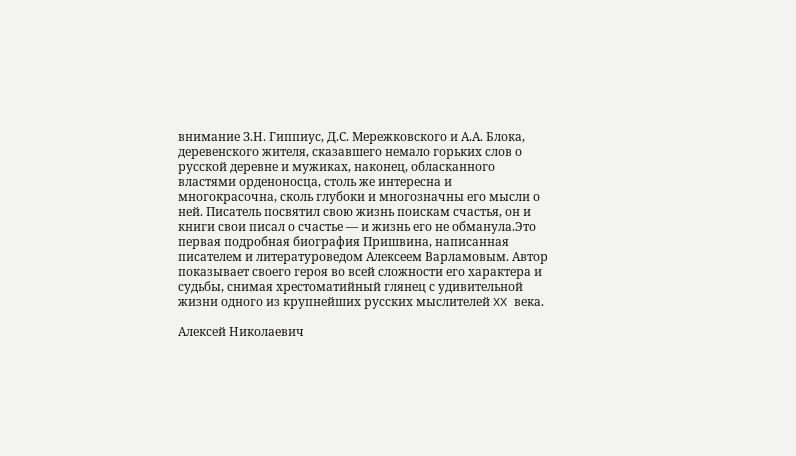внимание З.Н. Гиппиус, Д.С. Мережковского и А.А. Блока, деревенского жителя, сказавшего немало горьких слов о русской деревне и мужиках, наконец, обласканного властями орденоносца, столь же интересна и многокрасочна, сколь глубоки и многозначны его мысли о ней. Писатель посвятил свою жизнь поискам счастья, он и книги свои писал о счастье — и жизнь его не обманула.Это первая подробная биография Пришвина, написанная писателем и литературоведом Алексеем Варламовым. Автор показывает своего героя во всей сложности его характера и судьбы, снимая хрестоматийный глянец с удивительной жизни одного из крупнейших русских мыслителей XX века.

Алексей Николаевич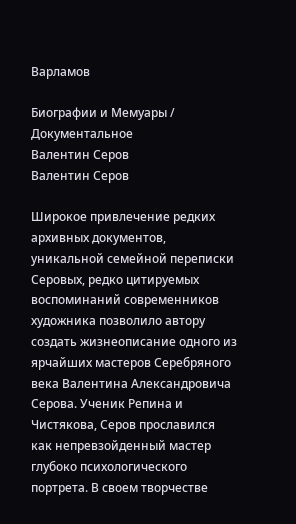Варламов

Биографии и Мемуары / Документальное
Валентин Серов
Валентин Серов

Широкое привлечение редких архивных документов, уникальной семейной переписки Серовых, редко цитируемых воспоминаний современников художника позволило автору создать жизнеописание одного из ярчайших мастеров Серебряного века Валентина Александровича Серова. Ученик Репина и Чистякова, Серов прославился как непревзойденный мастер глубоко психологического портрета. В своем творчестве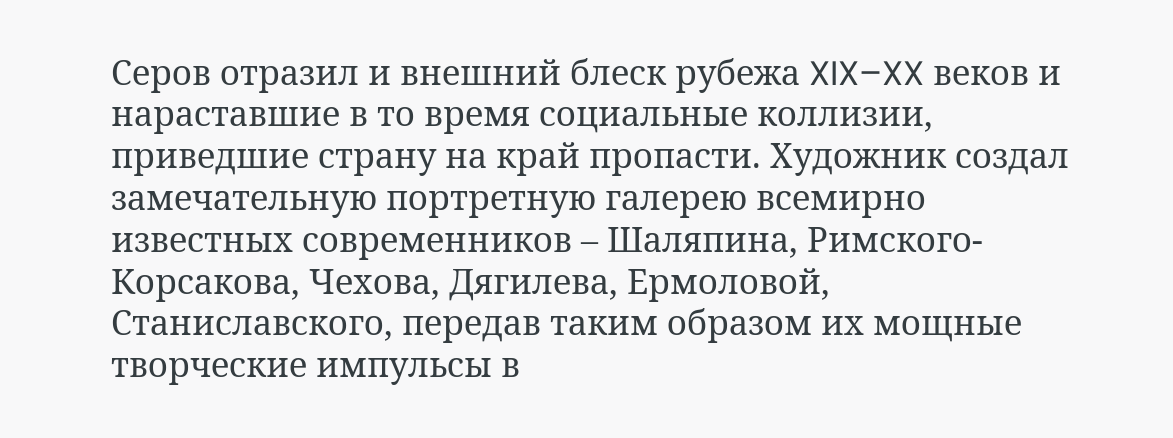Серов отразил и внешний блеск рубежа XIX–XX веков и нараставшие в то время социальные коллизии, приведшие страну на край пропасти. Художник создал замечательную портретную галерею всемирно известных современников – Шаляпина, Римского-Корсакова, Чехова, Дягилева, Ермоловой, Станиславского, передав таким образом их мощные творческие импульсы в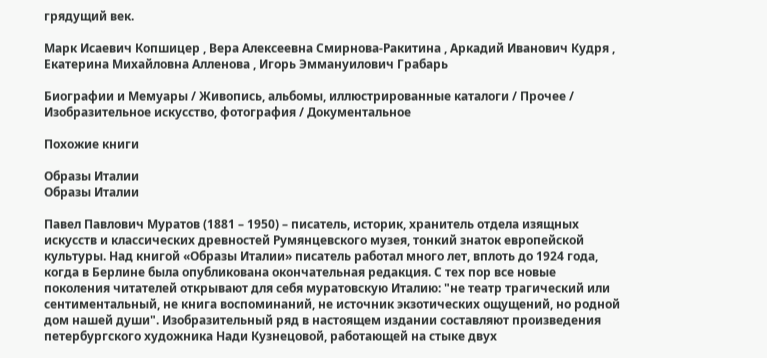грядущий век.

Марк Исаевич Копшицер , Вера Алексеевна Смирнова-Ракитина , Аркадий Иванович Кудря , Екатерина Михайловна Алленова , Игорь Эммануилович Грабарь

Биографии и Мемуары / Живопись, альбомы, иллюстрированные каталоги / Прочее / Изобразительное искусство, фотография / Документальное

Похожие книги

Образы Италии
Образы Италии

Павел Павлович Муратов (1881 – 1950) – писатель, историк, хранитель отдела изящных искусств и классических древностей Румянцевского музея, тонкий знаток европейской культуры. Над книгой «Образы Италии» писатель работал много лет, вплоть до 1924 года, когда в Берлине была опубликована окончательная редакция. С тех пор все новые поколения читателей открывают для себя муратовскую Италию: "не театр трагический или сентиментальный, не книга воспоминаний, не источник экзотических ощущений, но родной дом нашей души". Изобразительный ряд в настоящем издании составляют произведения петербургского художника Нади Кузнецовой, работающей на стыке двух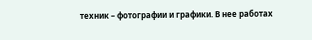техник – фотографии и графики. В нее работах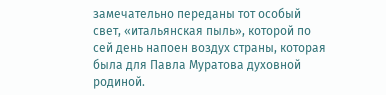замечательно переданы тот особый свет, «итальянская пыль», которой по сей день напоен воздух страны, которая была для Павла Муратова духовной родиной.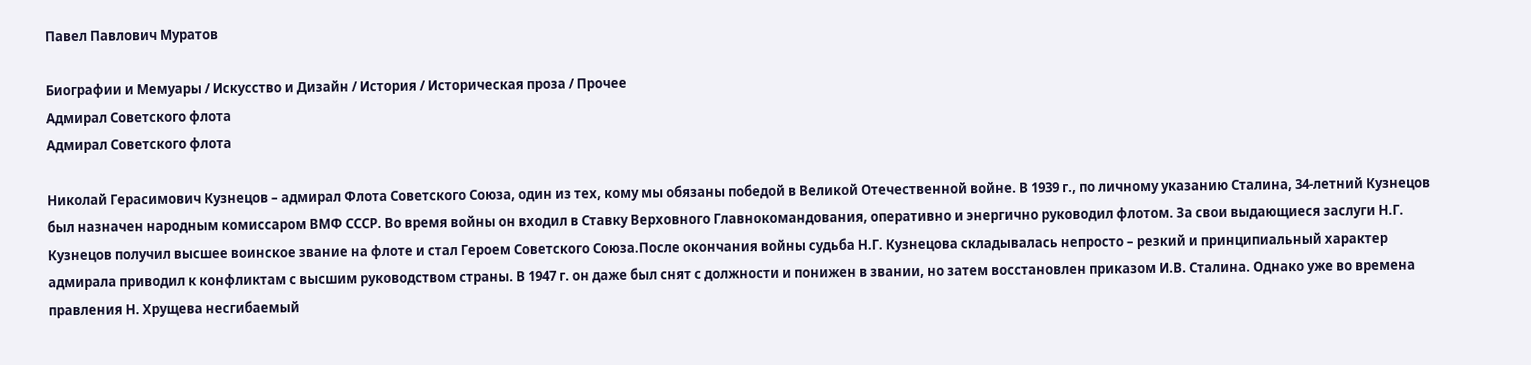Павел Павлович Муратов

Биографии и Мемуары / Искусство и Дизайн / История / Историческая проза / Прочее
Адмирал Советского флота
Адмирал Советского флота

Николай Герасимович Кузнецов – адмирал Флота Советского Союза, один из тех, кому мы обязаны победой в Великой Отечественной войне. В 1939 г., по личному указанию Сталина, 34-летний Кузнецов был назначен народным комиссаром ВМФ СССР. Во время войны он входил в Ставку Верховного Главнокомандования, оперативно и энергично руководил флотом. За свои выдающиеся заслуги Н.Г. Кузнецов получил высшее воинское звание на флоте и стал Героем Советского Союза.После окончания войны судьба Н.Г. Кузнецова складывалась непросто – резкий и принципиальный характер адмирала приводил к конфликтам с высшим руководством страны. В 1947 г. он даже был снят с должности и понижен в звании, но затем восстановлен приказом И.В. Сталина. Однако уже во времена правления Н. Хрущева несгибаемый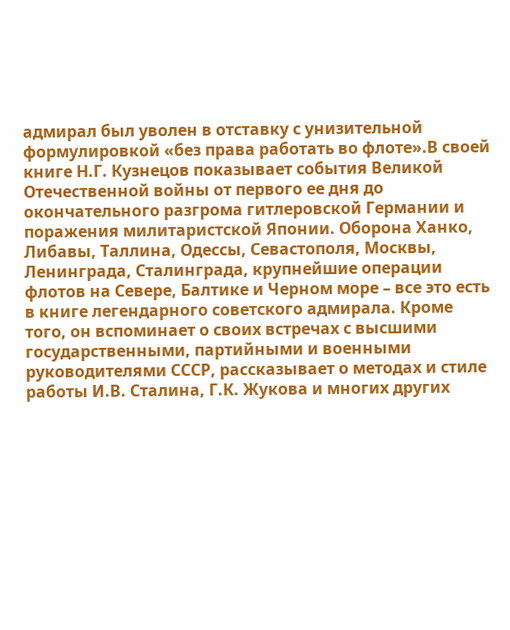адмирал был уволен в отставку с унизительной формулировкой «без права работать во флоте».В своей книге Н.Г. Кузнецов показывает события Великой Отечественной войны от первого ее дня до окончательного разгрома гитлеровской Германии и поражения милитаристской Японии. Оборона Ханко, Либавы, Таллина, Одессы, Севастополя, Москвы, Ленинграда, Сталинграда, крупнейшие операции флотов на Севере, Балтике и Черном море – все это есть в книге легендарного советского адмирала. Кроме того, он вспоминает о своих встречах с высшими государственными, партийными и военными руководителями СССР, рассказывает о методах и стиле работы И.В. Сталина, Г.К. Жукова и многих других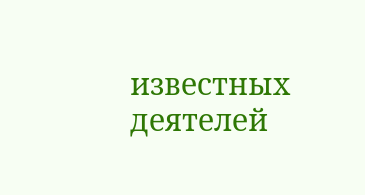известных деятелей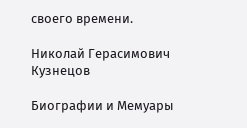своего времени.

Николай Герасимович Кузнецов

Биографии и Мемуары